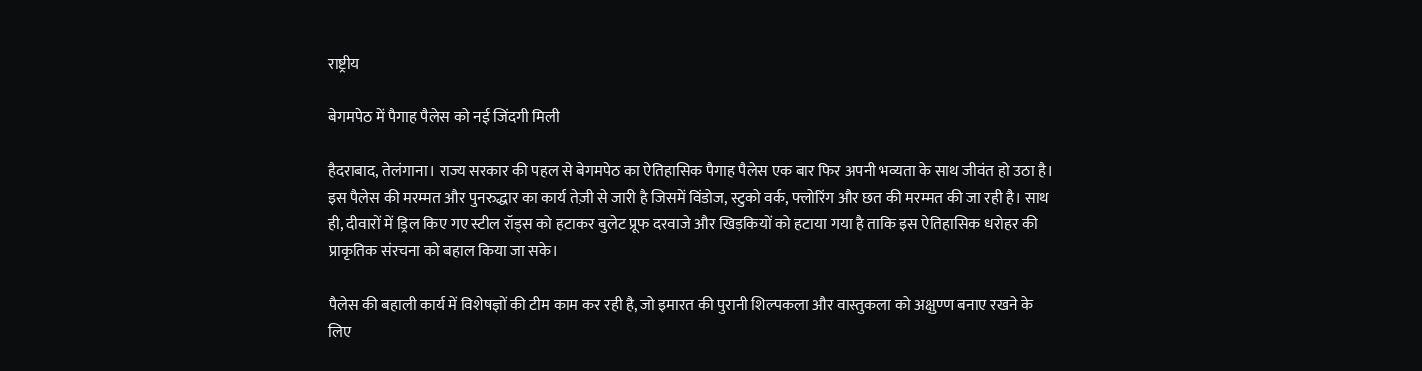राष्ट्रीय

बेगमपेठ में पैगाह पैलेस को नई जिंदगी मिली

हैदराबाद, तेलंगाना। राज्य सरकार की पहल से बेगमपेठ का ऐतिहासिक पैगाह पैलेस एक बार फिर अपनी भव्यता के साथ जीवंत हो उठा है। इस पैलेस की मरम्मत और पुनरुद्धार का कार्य तेज़ी से जारी है जिसमें विंडोज, स्टुको वर्क, फ्लोरिंग और छत की मरम्मत की जा रही है। साथ ही, दीवारों में ड्रिल किए गए स्टील रॉड्स को हटाकर बुलेट प्रूफ दरवाजे और खिड़कियों को हटाया गया है ताकि इस ऐतिहासिक धरोहर की प्राकृतिक संरचना को बहाल किया जा सके।

पैलेस की बहाली कार्य में विशेषज्ञों की टीम काम कर रही है, जो इमारत की पुरानी शिल्पकला और वास्तुकला को अक्षुण्ण बनाए रखने के लिए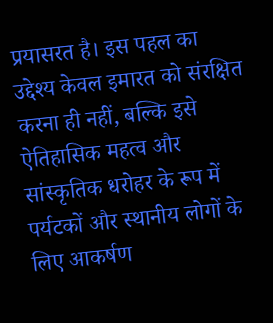प्रयासरत है। इस पहल का उद्देश्य केवल इमारत को संरक्षित करना ही नहीं, बल्कि इसे ऐतिहासिक महत्व और सांस्कृतिक धरोहर के रूप में पर्यटकों और स्थानीय लोगों के लिए आकर्षण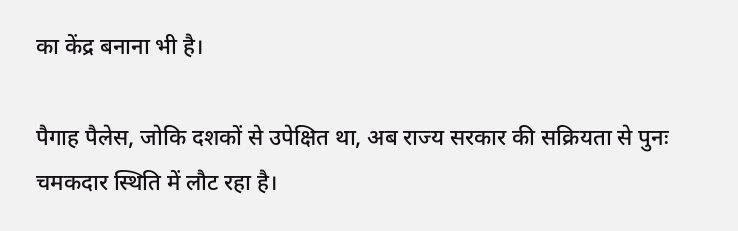का केंद्र बनाना भी है।

पैगाह पैलेस, जोकि दशकों से उपेक्षित था, अब राज्य सरकार की सक्रियता से पुनः चमकदार स्थिति में लौट रहा है।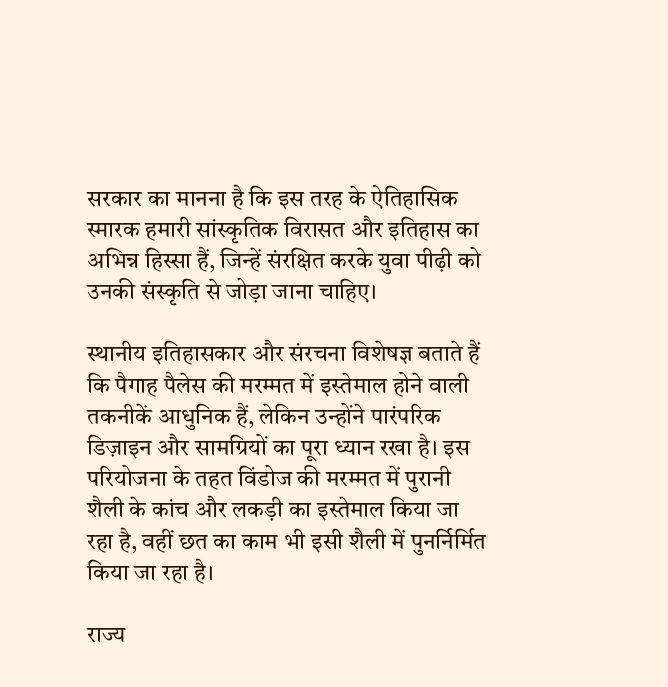सरकार का मानना है कि इस तरह के ऐतिहासिक स्मारक हमारी सांस्कृतिक विरासत और इतिहास का अभिन्न हिस्सा हैं, जिन्हें संरक्षित करके युवा पीढ़ी को उनकी संस्कृति से जोड़ा जाना चाहिए।

स्थानीय इतिहासकार और संरचना विशेषज्ञ बताते हैं कि पैगाह पैलेस की मरम्मत में इस्तेमाल होने वाली तकनीकें आधुनिक हैं, लेकिन उन्होंने पारंपरिक डिज़ाइन और सामग्रियों का पूरा ध्यान रखा है। इस परियोजना के तहत विंडोज की मरम्मत में पुरानी शैली के कांच और लकड़ी का इस्तेमाल किया जा रहा है, वहीं छत का काम भी इसी शैली में पुनर्निर्मित किया जा रहा है।

राज्य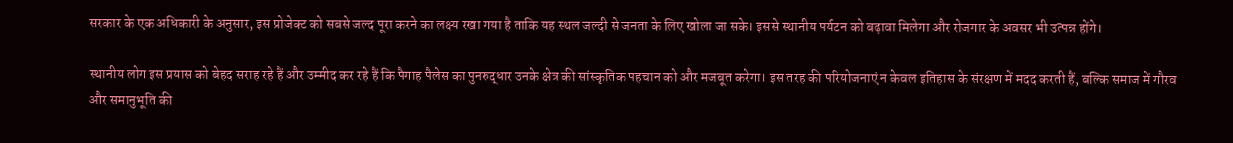सरकार के एक अधिकारी के अनुसार, इस प्रोजेक्ट को सबसे जल्द पूरा करने का लक्ष्य रखा गया है ताकि यह स्थल जल्दी से जनता के लिए खोला जा सके। इससे स्थानीय पर्यटन को बढ़ावा मिलेगा और रोजगार के अवसर भी उत्पन्न होंगे।

स्थानीय लोग इस प्रयास को बेहद सराह रहे हैं और उम्मीद कर रहे हैं कि पैगाह पैलेस का पुनरुद्धार उनके क्षेत्र की सांस्कृतिक पहचान को और मजबूत करेगा। इस तरह की परियोजनाएं न केवल इतिहास के संरक्षण में मदद करती हैं, बल्कि समाज में गौरव और समानुभूति की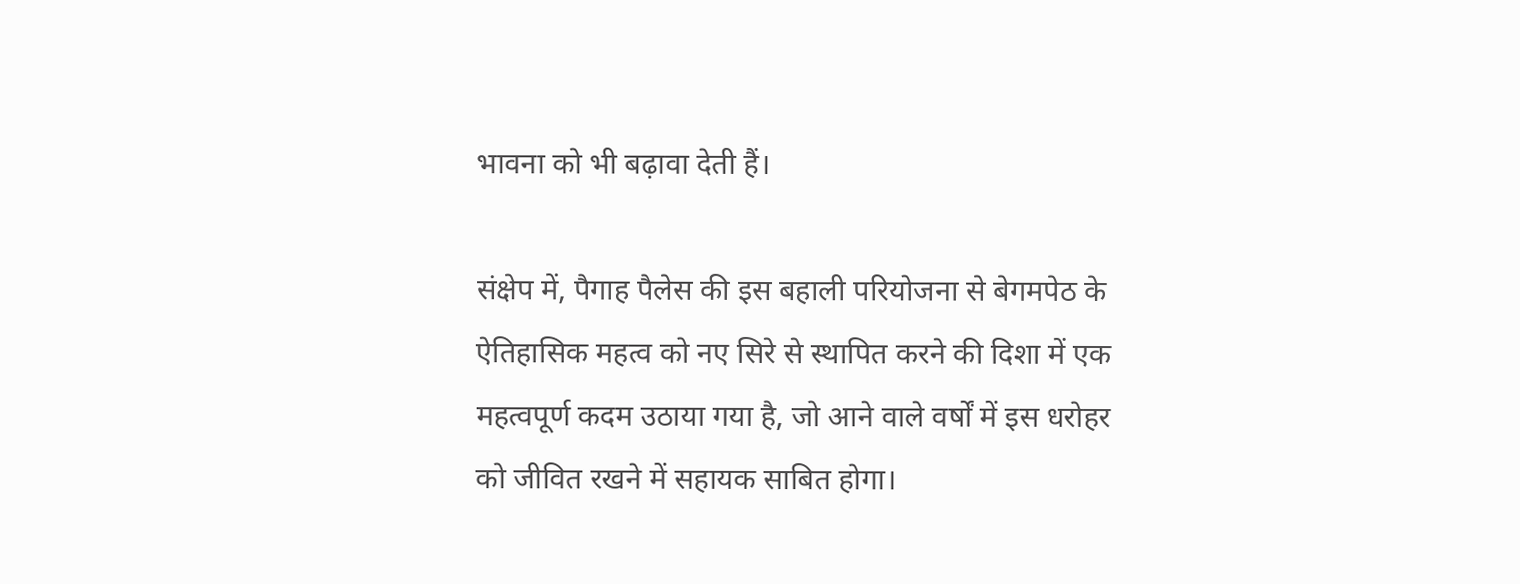भावना को भी बढ़ावा देती हैं।

संक्षेप में, पैगाह पैलेस की इस बहाली परियोजना से बेगमपेठ के ऐतिहासिक महत्व को नए सिरे से स्थापित करने की दिशा में एक महत्वपूर्ण कदम उठाया गया है, जो आने वाले वर्षों में इस धरोहर को जीवित रखने में सहायक साबित होगा।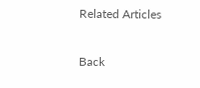Related Articles

Back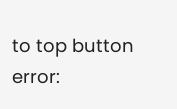to top button
error: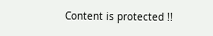Content is protected !!